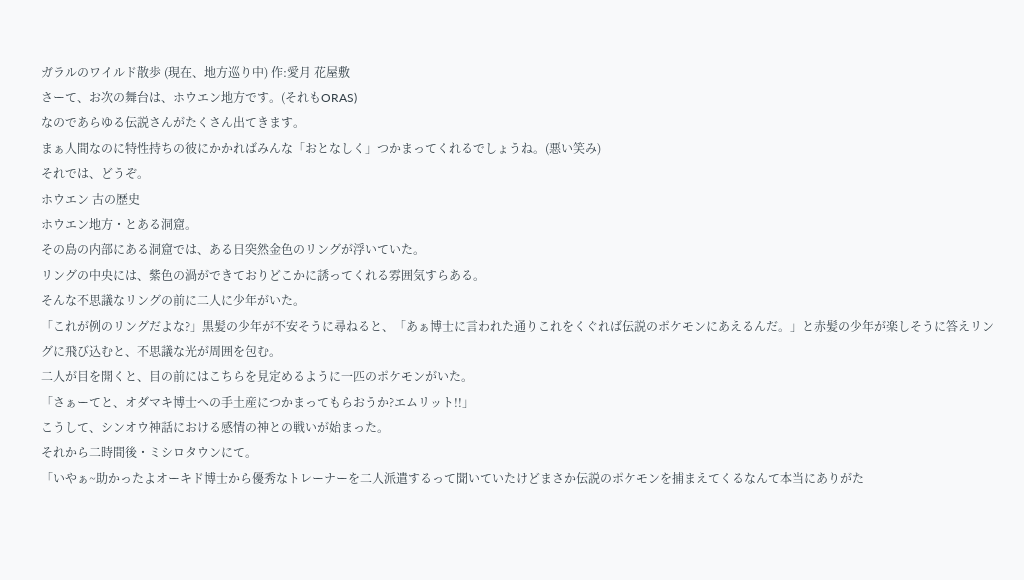ガラルのワイルド散歩 (現在、地方巡り中) 作:愛月 花屋敷
さーて、お次の舞台は、ホウエン地方です。(それもORAS)
なのであらゆる伝説さんがたくさん出てきます。
まぁ人間なのに特性持ちの彼にかかればみんな「おとなしく」つかまってくれるでしょうね。(悪い笑み)
それでは、どうぞ。
ホウエン 古の歴史
ホウエン地方・とある洞窟。
その島の内部にある洞窟では、ある日突然金色のリングが浮いていた。
リングの中央には、紫色の渦ができておりどこかに誘ってくれる雰囲気すらある。
そんな不思議なリングの前に二人に少年がいた。
「これが例のリングだよな?」黒髪の少年が不安そうに尋ねると、「あぁ博士に言われた通りこれをくぐれば伝説のポケモンにあえるんだ。」と赤髪の少年が楽しそうに答えリングに飛び込むと、不思議な光が周囲を包む。
二人が目を開くと、目の前にはこちらを見定めるように一匹のポケモンがいた。
「さぁーてと、オダマキ博士への手土産につかまってもらおうか?エムリット!!」
こうして、シンオウ神話における感情の神との戦いが始まった。
それから二時間後・ミシロタウンにて。
「いやぁ~助かったよオーキド博士から優秀なトレーナーを二人派遣するって聞いていたけどまさか伝説のポケモンを捕まえてくるなんて本当にありがた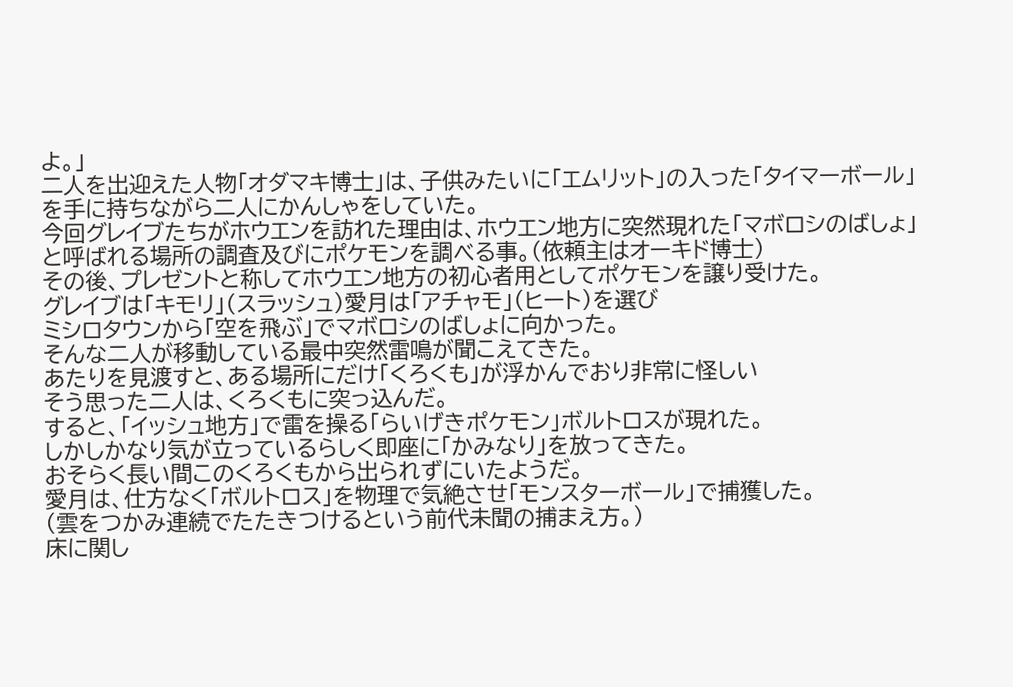よ。」
二人を出迎えた人物「オダマキ博士」は、子供みたいに「エムリット」の入った「タイマーボール」を手に持ちながら二人にかんしゃをしていた。
今回グレイブたちがホウエンを訪れた理由は、ホウエン地方に突然現れた「マボロシのばしょ」と呼ばれる場所の調査及びにポケモンを調べる事。(依頼主はオーキド博士)
その後、プレゼントと称してホウエン地方の初心者用としてポケモンを譲り受けた。
グレイブは「キモリ」(スラッシュ)愛月は「アチャモ」(ヒート)を選び
ミシロタウンから「空を飛ぶ」でマボロシのばしょに向かった。
そんな二人が移動している最中突然雷鳴が聞こえてきた。
あたりを見渡すと、ある場所にだけ「くろくも」が浮かんでおり非常に怪しい
そう思った二人は、くろくもに突っ込んだ。
すると、「イッシュ地方」で雷を操る「らいげきポケモン」ボルトロスが現れた。
しかしかなり気が立っているらしく即座に「かみなり」を放ってきた。
おそらく長い間このくろくもから出られずにいたようだ。
愛月は、仕方なく「ボルトロス」を物理で気絶させ「モンスターボール」で捕獲した。
(雲をつかみ連続でたたきつけるという前代未聞の捕まえ方。)
床に関し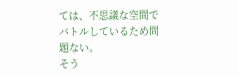ては、不思議な空間でバトルしているため問題ない。
そう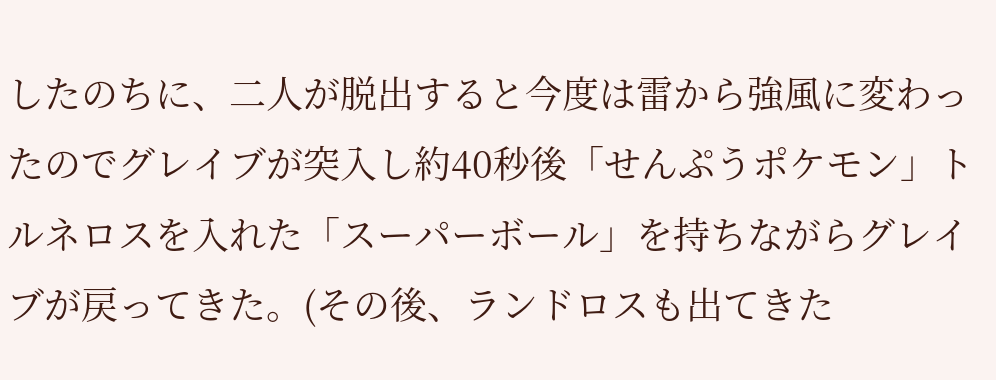したのちに、二人が脱出すると今度は雷から強風に変わったのでグレイブが突入し約40秒後「せんぷうポケモン」トルネロスを入れた「スーパーボール」を持ちながらグレイブが戻ってきた。(その後、ランドロスも出てきた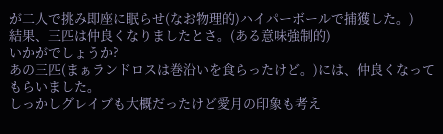が二人で挑み即座に眠らせ(なお物理的)ハイパーボールで捕獲した。)
結果、三匹は仲良くなりましたとさ。(ある意味強制的)
いかがでしょうか?
あの三匹(まぁランドロスは巻沿いを食らったけど。)には、仲良くなってもらいました。
しっかしグレイブも大概だったけど愛月の印象も考え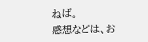ねば。
感想などは、お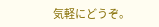気軽にどうぞ。